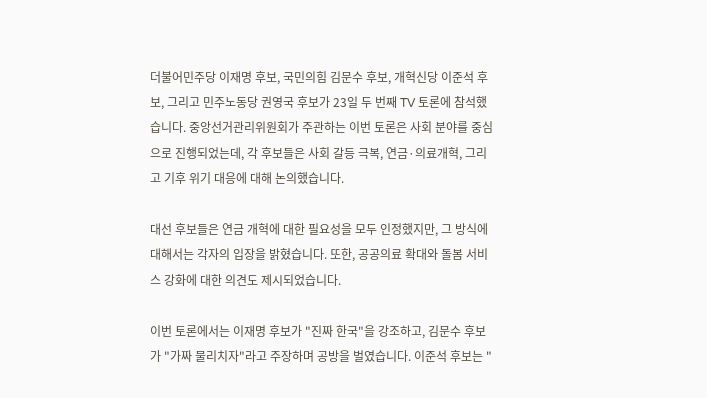더불어민주당 이재명 후보, 국민의힘 김문수 후보, 개혁신당 이준석 후보, 그리고 민주노동당 권영국 후보가 23일 두 번째 TV 토론에 참석했습니다. 중앙선거관리위원회가 주관하는 이번 토론은 사회 분야를 중심으로 진행되었는데, 각 후보들은 사회 갈등 극복, 연금·의료개혁, 그리고 기후 위기 대응에 대해 논의했습니다.

대선 후보들은 연금 개혁에 대한 필요성을 모두 인정했지만, 그 방식에 대해서는 각자의 입장을 밝혔습니다. 또한, 공공의료 확대와 돌봄 서비스 강화에 대한 의견도 제시되었습니다.

이번 토론에서는 이재명 후보가 "진짜 한국"을 강조하고, 김문수 후보가 "가짜 물리치자"라고 주장하며 공방을 벌였습니다. 이준석 후보는 "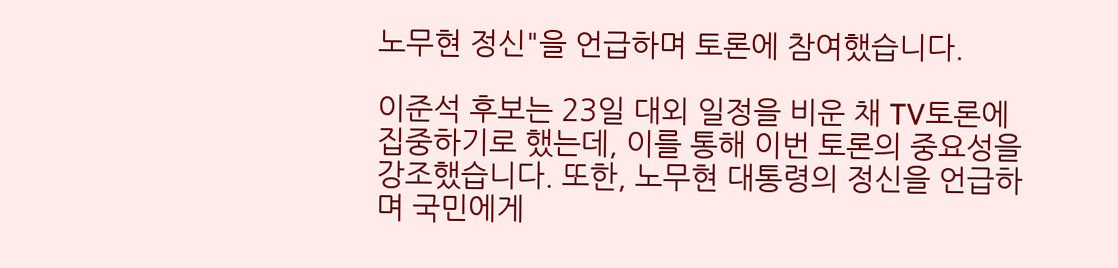노무현 정신"을 언급하며 토론에 참여했습니다.

이준석 후보는 23일 대외 일정을 비운 채 TV토론에 집중하기로 했는데, 이를 통해 이번 토론의 중요성을 강조했습니다. 또한, 노무현 대통령의 정신을 언급하며 국민에게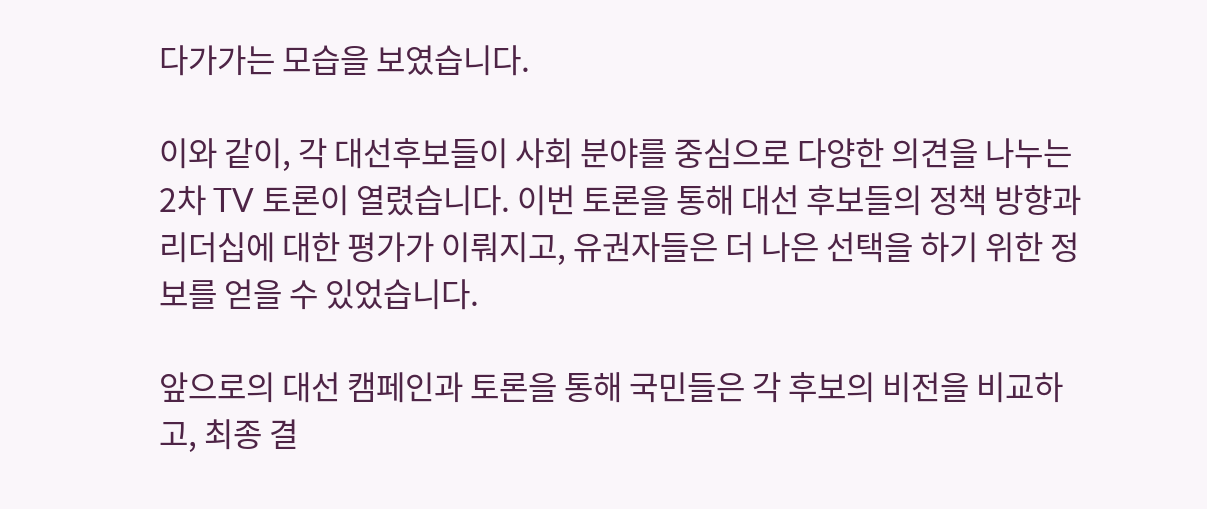다가가는 모습을 보였습니다.

이와 같이, 각 대선후보들이 사회 분야를 중심으로 다양한 의견을 나누는 2차 TV 토론이 열렸습니다. 이번 토론을 통해 대선 후보들의 정책 방향과 리더십에 대한 평가가 이뤄지고, 유권자들은 더 나은 선택을 하기 위한 정보를 얻을 수 있었습니다.

앞으로의 대선 캠페인과 토론을 통해 국민들은 각 후보의 비전을 비교하고, 최종 결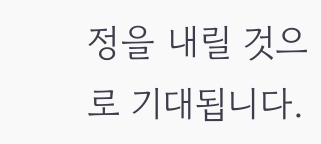정을 내릴 것으로 기대됩니다.